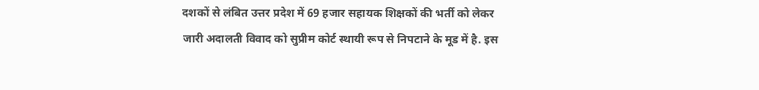दशकों से लंबित उत्तर प्रदेश में 69 हजार सहायक शिक्षकों की भर्ती को लेकर जारी अदालती विवाद को सुप्रीम कोर्ट स्थायी रूप से निपटाने के मूड में है. इस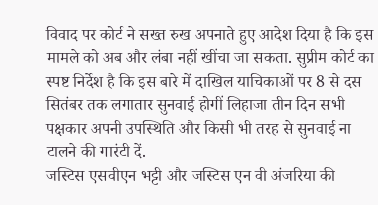विवाद पर कोर्ट ने सख्त रुख अपनाते हुए आदेश दिया है कि इस मामले को अब और लंबा नहीं खींचा जा सकता. सुप्रीम कोर्ट का स्पष्ट निर्देश है कि इस बारे में दाखिल याचिकाओं पर 8 से दस सितंबर तक लगातार सुनवाई होगीं लिहाजा तीन दिन सभी पक्षकार अपनी उपस्थिति और किसी भी तरह से सुनवाई ना टालने की गारंटी दें.
जस्टिस एसवीएन भट्टी और जस्टिस एन वी अंजरिया की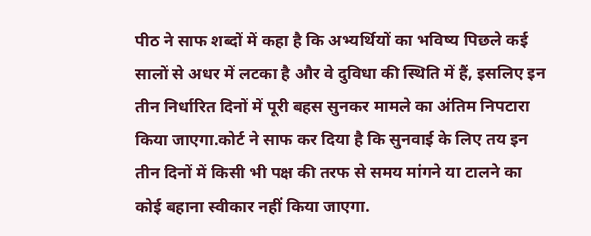पीठ ने साफ शब्दों में कहा है कि अभ्यर्थियों का भविष्य पिछले कई सालों से अधर में लटका है और वे दुविधा की स्थिति में हैं, इसलिए इन तीन निर्धारित दिनों में पूरी बहस सुनकर मामले का अंतिम निपटारा किया जाएगा.कोर्ट ने साफ कर दिया है कि सुनवाई के लिए तय इन तीन दिनों में किसी भी पक्ष की तरफ से समय मांगने या टालने का कोई बहाना स्वीकार नहीं किया जाएगा.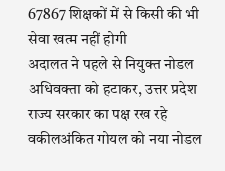67867 शिक्षकों में से किसी की भी सेवा खत्म नहीं होगी
अदालत ने पहले से नियुक्त नोडल अधिवक्ता को हटाकर, उत्तर प्रदेश राज्य सरकार का पक्ष रख रहे वकीलअंकित गोयल को नया नोडल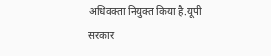अधिवक्ता नियुक्त किया है.यूपी सरकार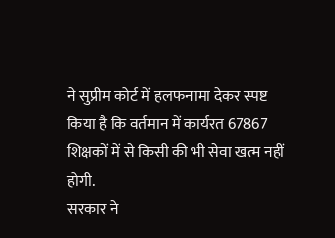ने सुप्रीम कोर्ट में हलफनामा देकर स्पष्ट किया है कि वर्तमान में कार्यरत 67867 शिक्षकों में से किसी की भी सेवा खत्म नहीं होगी.
सरकार ने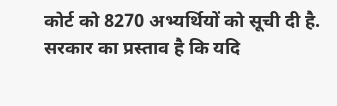कोर्ट को 8270 अभ्यर्थियों को सूची दी है. सरकार का प्रस्ताव है कि यदि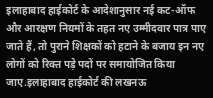इलाहाबाद हाईकोर्ट के आदेशानुसार नई कट-ऑफ और आरक्षण नियमों के तहत नए उम्मीदवार पात्र पाए जाते हैं, तो पुराने शिक्षकों को हटाने के बजाय इन नए लोगों को रिक्त पड़े पदों पर समायोजित किया जाए.इलाहाबाद हाईकोर्ट की लखनऊ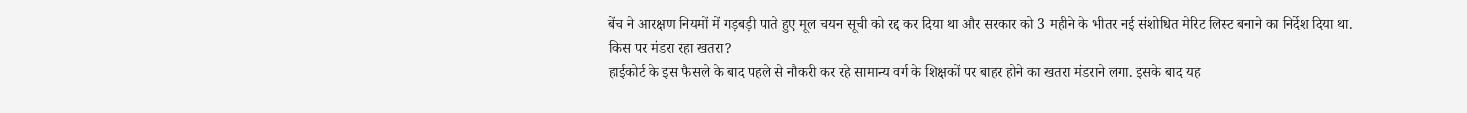बेंच ने आरक्षण नियमों में गड़बड़ी पाते हुए मूल चयन सूची को रद्द कर दिया था और सरकार को 3 महीने के भीतर नई संशोधित मेरिट लिस्ट बनाने का निर्देश दिया था.
किस पर मंडरा रहा खतरा?
हाईकोर्ट के इस फैसले के बाद पहले से नौकरी कर रहे सामान्य वर्ग के शिक्षकों पर बाहर होने का खतरा मंडराने लगा. इसके बाद यह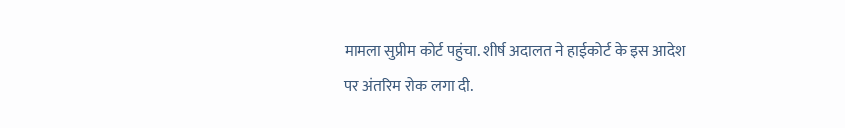मामला सुप्रीम कोर्ट पहुंचा. शीर्ष अदालत ने हाईकोर्ट के इस आदेश पर अंतरिम रोक लगा दी.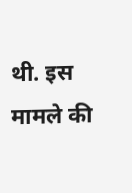थी. इस मामले की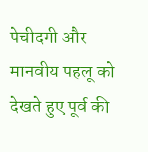पेचीदगी और मानवीय पहलू को देखते हुए पूर्व की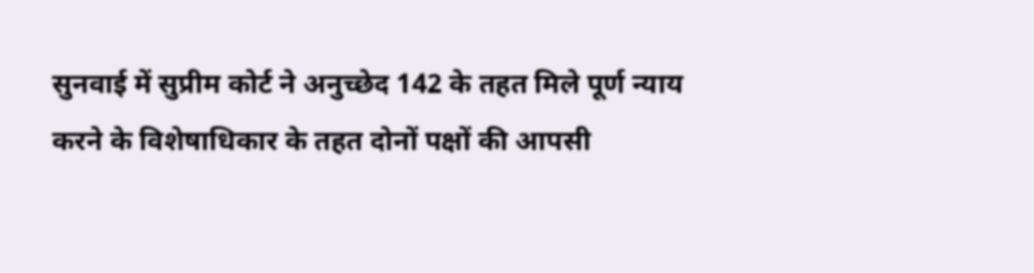सुनवाई में सुप्रीम कोर्ट ने अनुच्छेद 142 के तहत मिले पूर्ण न्याय करने के विशेषाधिकार के तहत दोनों पक्षों की आपसी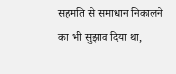सहमति से समाधान निकालने का भी सुझाव दिया था,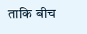ताकि बीच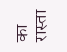का रास्ता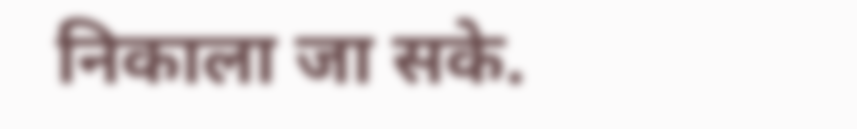निकाला जा सके.